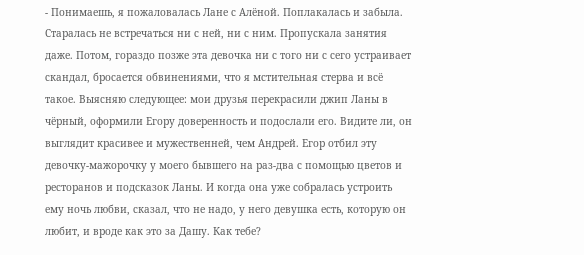- Понимаешь, я пожаловалась Лане с Алёной. Поплакалась и забыла. Старалась не встречаться ни с ней, ни с ним. Пропускала занятия даже. Потом, гораздо позже эта девочка ни с того ни с сего устраивает скандал, бросается обвинениями, что я мстительная стерва и всё такое. Выясняю следующее: мои друзья перекрасили джип Ланы в чёрный, оформили Егору доверенность и подослали его. Видите ли, он выглядит красивее и мужественней, чем Андрей. Егор отбил эту девочку-мажорочку у моего бывшего на раз-два с помощью цветов и ресторанов и подсказок Ланы. И когда она уже собралась устроить ему ночь любви, сказал, что не надо, у него девушка есть, которую он любит, и вроде как это за Дашу. Как тебе?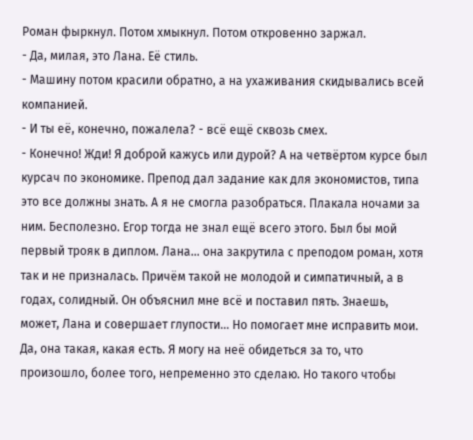Роман фыркнул. Потом хмыкнул. Потом откровенно заржал.
- Да, милая, это Лана. Её стиль.
- Машину потом красили обратно, а на ухаживания скидывались всей компанией.
- И ты её, конечно, пожалела? - всё ещё сквозь смех.
- Конечно! Жди! Я доброй кажусь или дурой? А на четвёртом курсе был курсач по экономике. Препод дал задание как для экономистов, типа это все должны знать. А я не смогла разобраться. Плакала ночами за ним. Бесполезно. Егор тогда не знал ещё всего этого. Был бы мой первый трояк в диплом. Лана… она закрутила с преподом роман, хотя так и не призналась. Причём такой не молодой и симпатичный, а в годах, солидный. Он объяснил мне всё и поставил пять. Знаешь, может, Лана и совершает глупости… Но помогает мне исправить мои. Да, она такая, какая есть. Я могу на неё обидеться за то, что произошло, более того, непременно это сделаю. Но такого чтобы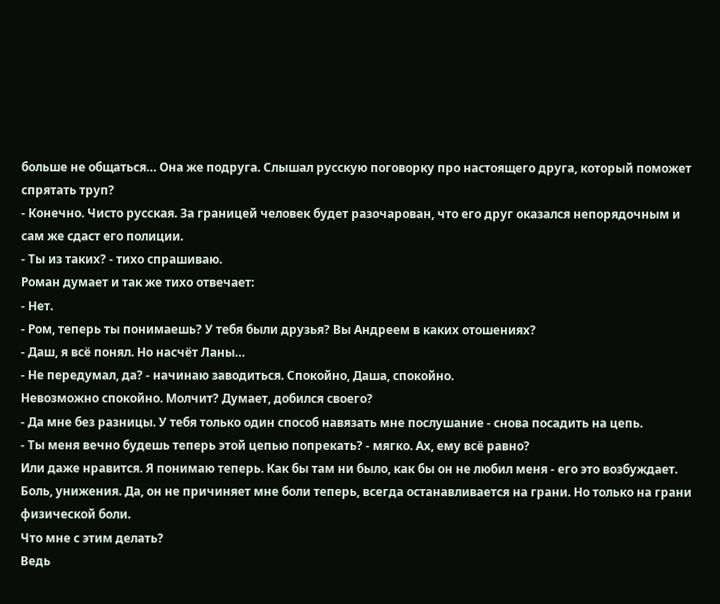больше не общаться… Она же подруга. Слышал русскую поговорку про настоящего друга, который поможет спрятать труп?
- Конечно. Чисто русская. За границей человек будет разочарован, что его друг оказался непорядочным и сам же сдаст его полиции.
- Ты из таких? - тихо спрашиваю.
Роман думает и так же тихо отвечает:
- Нет.
- Ром, теперь ты понимаешь? У тебя были друзья? Вы Андреем в каких отошениях?
- Даш, я всё понял. Но насчёт Ланы…
- Не передумал, да? - начинаю заводиться. Спокойно, Даша, спокойно.
Невозможно спокойно. Молчит? Думает, добился своего?
- Да мне без разницы. У тебя только один способ навязать мне послушание - снова посадить на цепь.
- Ты меня вечно будешь теперь этой цепью попрекать? - мягко. Ах, ему всё равно?
Или даже нравится. Я понимаю теперь. Как бы там ни было, как бы он не любил меня - его это возбуждает. Боль, унижения. Да, он не причиняет мне боли теперь, всегда останавливается на грани. Но только на грани физической боли.
Что мне с этим делать?
Ведь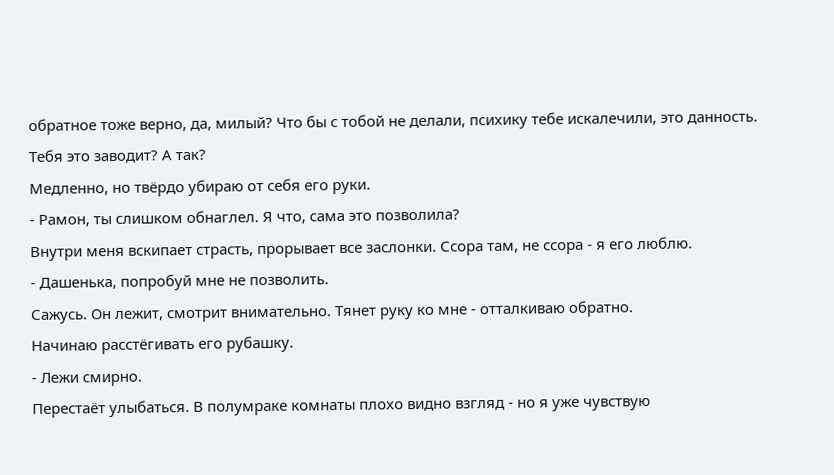обратное тоже верно, да, милый? Что бы с тобой не делали, психику тебе искалечили, это данность. Тебя это заводит? А так?
Медленно, но твёрдо убираю от себя его руки.
- Рамон, ты слишком обнаглел. Я что, сама это позволила?
Внутри меня вскипает страсть, прорывает все заслонки. Ссора там, не ссора - я его люблю.
- Дашенька, попробуй мне не позволить.
Сажусь. Он лежит, смотрит внимательно. Тянет руку ко мне - отталкиваю обратно.
Начинаю расстёгивать его рубашку.
- Лежи смирно.
Перестаёт улыбаться. В полумраке комнаты плохо видно взгляд - но я уже чувствую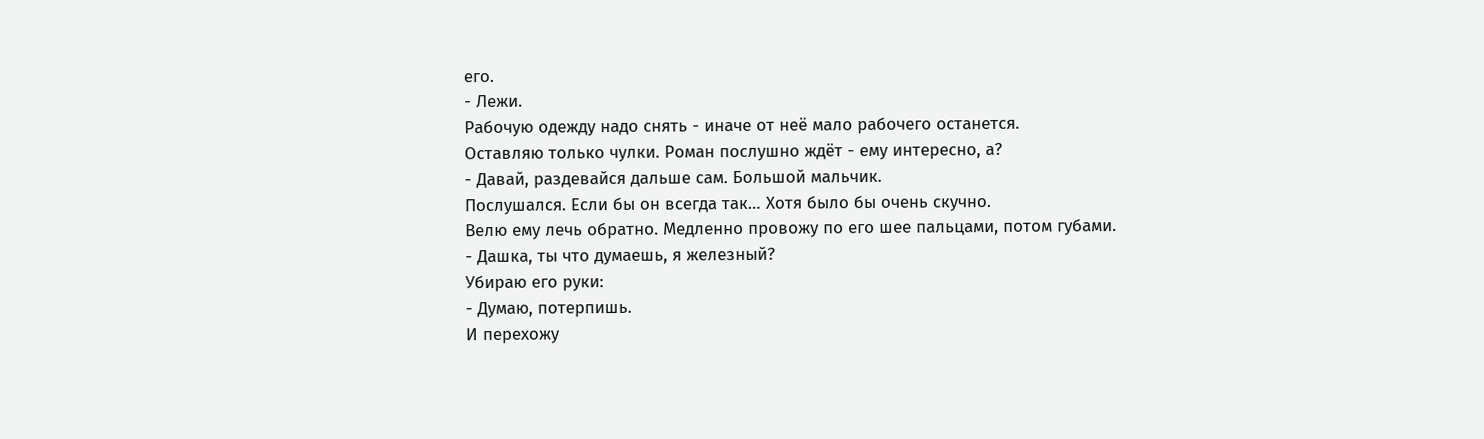его.
- Лежи.
Рабочую одежду надо снять - иначе от неё мало рабочего останется.
Оставляю только чулки. Роман послушно ждёт - ему интересно, а?
- Давай, раздевайся дальше сам. Большой мальчик.
Послушался. Если бы он всегда так… Хотя было бы очень скучно.
Велю ему лечь обратно. Медленно провожу по его шее пальцами, потом губами.
- Дашка, ты что думаешь, я железный?
Убираю его руки:
- Думаю, потерпишь.
И перехожу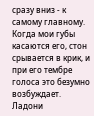сразу вниз - к самому главному. Когда мои губы касаются его, стон срывается в крик, и при его тембре голоса это безумно возбуждает. Ладони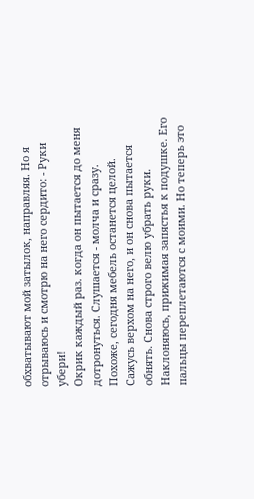обхватывают мой затылок, направляя. Но я отрываюсь и смотрю на него сердито: - Руки убери!
Окрик каждый раз. когда он пытается до меня дотронуться. Слушается - молча и сразу. Похоже, сегодня мебель останется целой.
Сажусь верхом на него, и он снова пытается обнять. Снова строго велю убрать руки. Наклоняюсь, прижимая запястья к подушке. Его пальцы переплетаются с моими. Но теперь это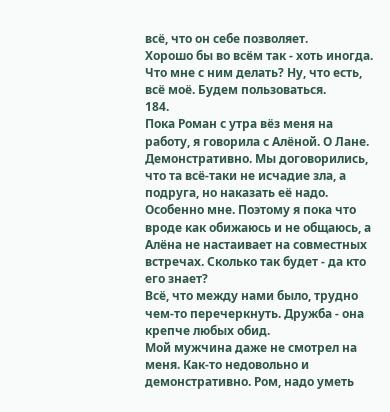всё, что он себе позволяет.
Хорошо бы во всём так - хоть иногда.
Что мне с ним делать? Ну, что есть, всё моё. Будем пользоваться.
184.
Пока Роман с утра вёз меня на работу, я говорила с Алёной. О Лане. Демонстративно. Мы договорились, что та всё-таки не исчадие зла, а подруга, но наказать её надо. Особенно мне. Поэтому я пока что вроде как обижаюсь и не общаюсь, а Алёна не настаивает на совместных встречах. Сколько так будет - да кто его знает?
Всё, что между нами было, трудно чем-то перечеркнуть. Дружба - она крепче любых обид.
Мой мужчина даже не смотрел на меня. Как-то недовольно и демонстративно. Ром, надо уметь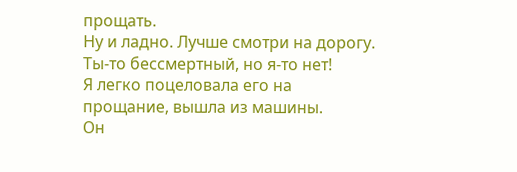прощать.
Ну и ладно. Лучше смотри на дорогу. Ты-то бессмертный, но я-то нет!
Я легко поцеловала его на прощание, вышла из машины.
Он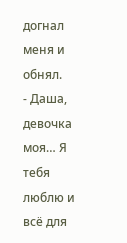догнал меня и обнял.
- Даша, девочка моя… Я тебя люблю и всё для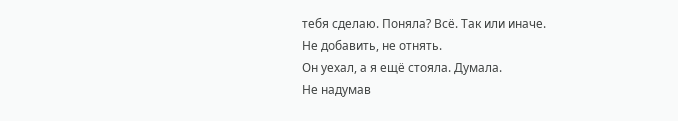тебя сделаю. Поняла? Всё. Так или иначе.
Не добавить, не отнять.
Он уехал, а я ещё стояла. Думала.
Не надумав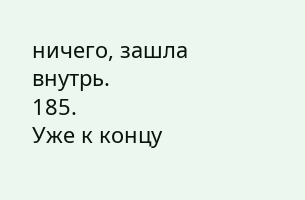ничего, зашла внутрь.
185.
Уже к концу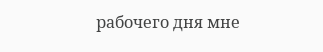рабочего дня мне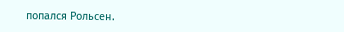попался Рольсен.